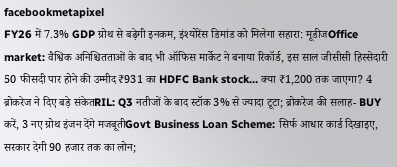facebookmetapixel
FY26 में 7.3% GDP ग्रोथ से बढ़ेगी इनकम, इंश्योरेंस डिमांड को मिलेगा सहारा: मूडीजOffice market: वैश्विक अनिश्चितताओं के बाद भी ऑफिस मार्केट ने बनाया रिकॉर्ड, इस साल जीसीसी हिस्सेदारी 50 फीसदी पार होने की उम्मीद₹931 का HDFC Bank stock… क्या ₹1,200 तक जाएगा? 4 ब्रोकरेज ने दिए बड़े संकेतRIL: Q3 नतीजों के बाद स्टॉक 3% से ज्यादा टूटा; ब्रोकरेज की सलाह- BUY करें, 3 नए ग्रोथ इंजन देंगे मजबूतीGovt Business Loan Scheme: सिर्फ आधार कार्ड दिखाइए, सरकार देगी 90 हजार तक का लोन;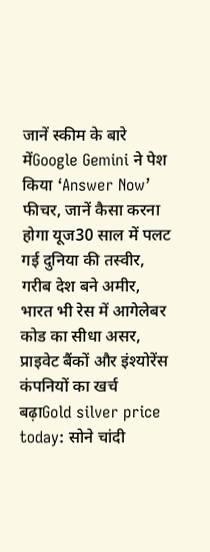जानें स्कीम के बारे मेंGoogle Gemini ने पेश किया ‘Answer Now’ फीचर, जानें कैसा करना होगा यूज30 साल में पलट गई दुनिया की तस्वीर, गरीब देश बने अमीर, भारत भी रेस में आगेलेबर कोड का सीधा असर, प्राइवेट बैंकों और इंश्योरेंस कंपनियों का खर्च बढ़ाGold silver price today: सोने चांदी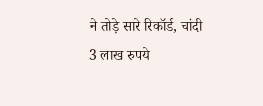ने तोड़े सारे रिकॉर्ड, चांदी 3 लाख रुपये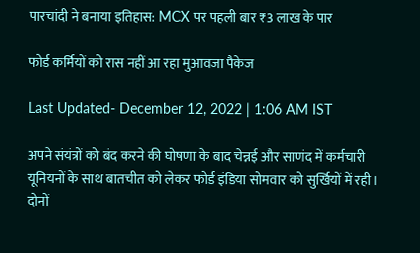पारचांदी ने बनाया इतिहास: MCX पर पहली बार ₹3 लाख के पार

फोर्ड कर्मियों को रास नहीं आ रहा मुआवजा पैकेज

Last Updated- December 12, 2022 | 1:06 AM IST

अपने संयंत्रों को बंद करने की घोषणा के बाद चेन्नई और साणंद में कर्मचारी यूनियनों के साथ बातचीत को लेकर फोर्ड इंडिया सोमवार को सुर्खियों में रही। दोनों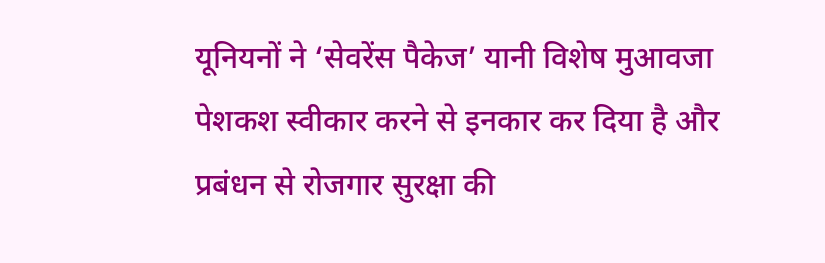यूनियनों ने ‘सेवरेंस पैकेज’ यानी विशेष मुआवजा पेशकश स्वीकार करने से इनकार कर दिया है और प्रबंधन से रोजगार सुरक्षा की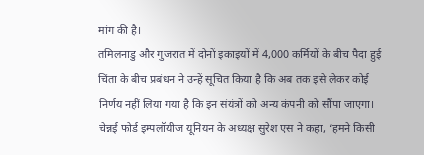मांग की है।
तमिलनाडु और गुजरात में दोनों इकाइयों में 4,000 कर्मियों के बीच पैदा हुई चिंता के बीच प्रबंधन ने उन्हें सूचित किया है कि अब तक इसे लेकर कोई निर्णय नहीं लिया गया है कि इन संयंत्रों को अन्य कंपनी को सौंपा जाएगा। चेन्नई फोर्ड इम्पलॉयीज यूनियन के अध्यक्ष सुरेश एस ने कहा, ‘हमने किसी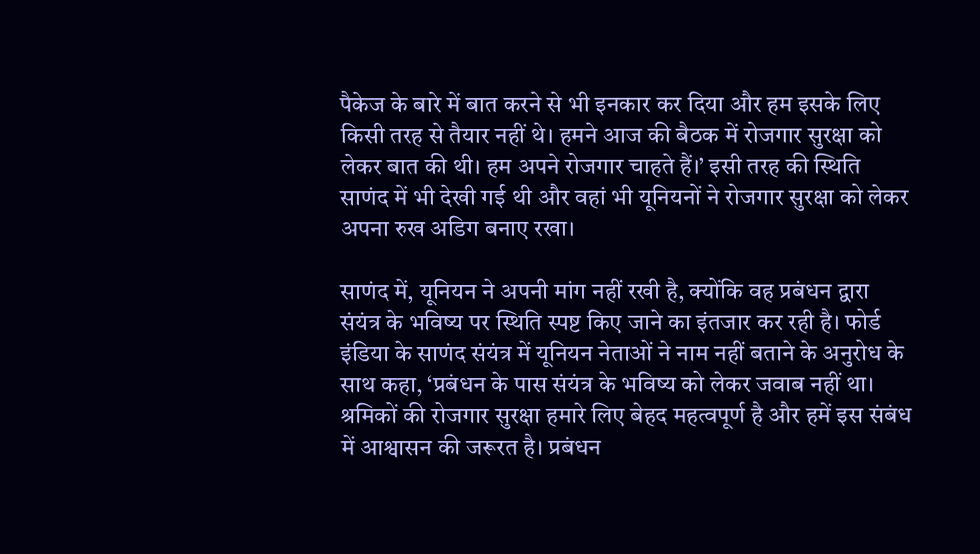पैकेज के बारे में बात करने से भी इनकार कर दिया और हम इसके लिए किसी तरह से तैयार नहीं थे। हमने आज की बैठक में रोजगार सुरक्षा को लेकर बात की थी। हम अपने रोजगार चाहते हैं।’ इसी तरह की स्थिति साणंद में भी देखी गई थी और वहां भी यूनियनों ने रोजगार सुरक्षा को लेकर अपना रुख अडिग बनाए रखा।

साणंद में, यूनियन ने अपनी मांग नहीं रखी है, क्योंकि वह प्रबंधन द्वारा संयंत्र के भविष्य पर स्थिति स्पष्ट किए जाने का इंतजार कर रही है। फोर्ड इंडिया के साणंद संयंत्र में यूनियन नेताओं ने नाम नहीं बताने के अनुरोध के साथ कहा, ‘प्रबंधन के पास संयंत्र के भविष्य को लेकर जवाब नहीं था। श्रमिकों की रोजगार सुरक्षा हमारे लिए बेहद महत्वपूर्ण है और हमें इस संबंध में आश्वासन की जरूरत है। प्रबंधन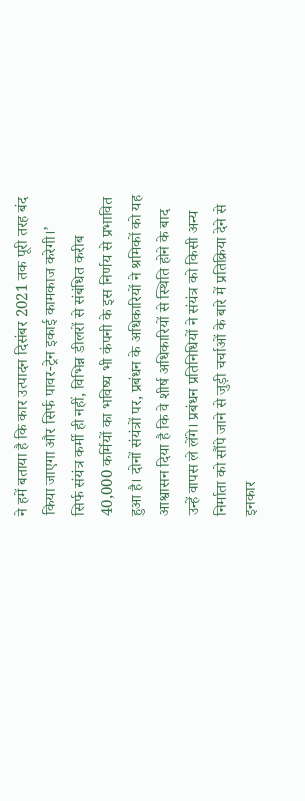ने हमें बताया है कि कार उत्पादन दिसंबर 2021 तक पूरी तरह बंद किया जाएगा और सिर्फ पावर-ट्रेन इकाई कामकाज करेगी।’
सिर्फ संयंत्र कर्मी ही नहीं, विभिन्न डीलरों से संबंधित करीब 40,000 कर्मियों का भविष्य भी कंपनी के इस निर्णय से प्रभावित हुआ है। दोनों संयंत्रों पर, प्रबंधन के अधिकारियों ने श्रमिकों को यह आश्वासन दिया है कि वे शीर्ष अधिकारियों से स्थिति होने के बाद उन्हें वापस ले लेंगे। प्रबंधन प्रतिनिधियों ने संयंत्र को किसी अन्य निर्माता को सौंपे जाने से जुड़ी चर्चाओं के बारे में प्रतिक्रिया देने से इनकार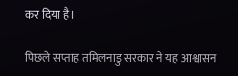कर दिया है।

पिछले सप्ताह तमिलनाडु सरकार ने यह आश्वासन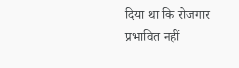दिया था कि रोजगार प्रभावित नहीं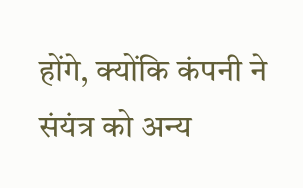होंगे, क्योंकि कंपनी ने संयंत्र को अन्य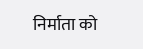निर्माता को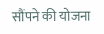सौंपने की योजना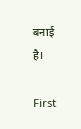बनाई है।

First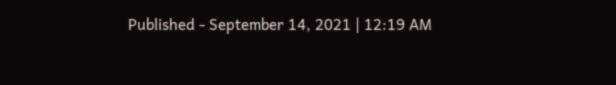Published - September 14, 2021 | 12:19 AM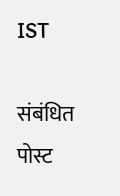IST

संबंधित पोस्ट